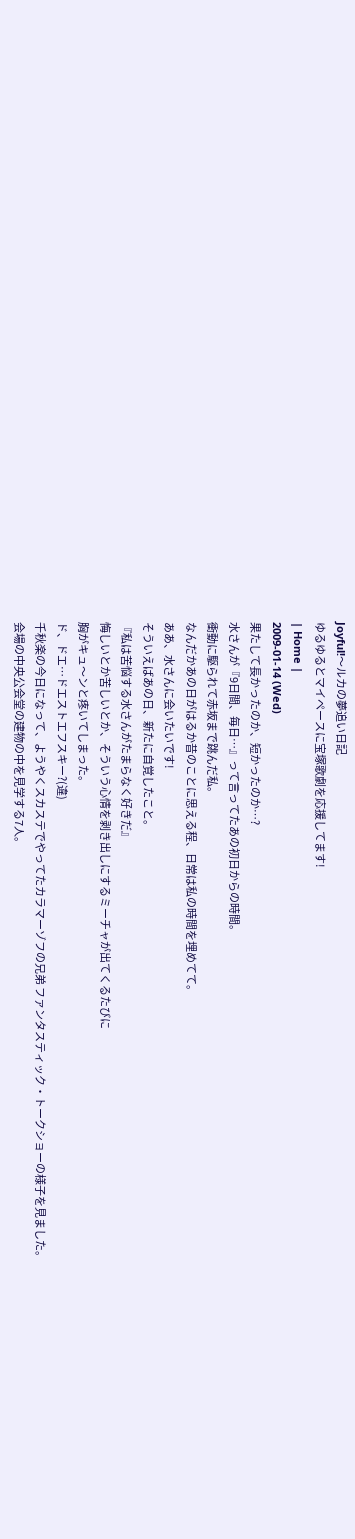Joyful!〜ルカの夢追い日記
ゆるゆるとマイペースに宝塚歌劇を応援してます!
| Home |
2009-01-14 (Wed)
果たして長かったのか、短かったのか…?
水さんが『9日間、毎日…』って言ってたあの初日からの時間。
衝動に駆られて赤坂まで跳んだ私。
なんだかあの日がはるか昔のことに思える程、日常は私の時間を埋めてて。
ああ、水さんに会いたいです!
そういえばあの日、新たに自覚したこと。
『私は苦悩する水さんがたまらなく好きだ』
悔しいとか苦しいとか、そういう心情を剥き出しにするミーチャが出てくるたびに
胸がキュ〜ンと疼いてしまった。
ド、ドエ…ドエストエフスキー?(違)
千秋楽の今日になって、ようやくスカステでやってたカラマーゾフの兄弟 ファンタスティック・トークショーの様子を見ました。
会場の中央公会堂の建物の中を見学する7人。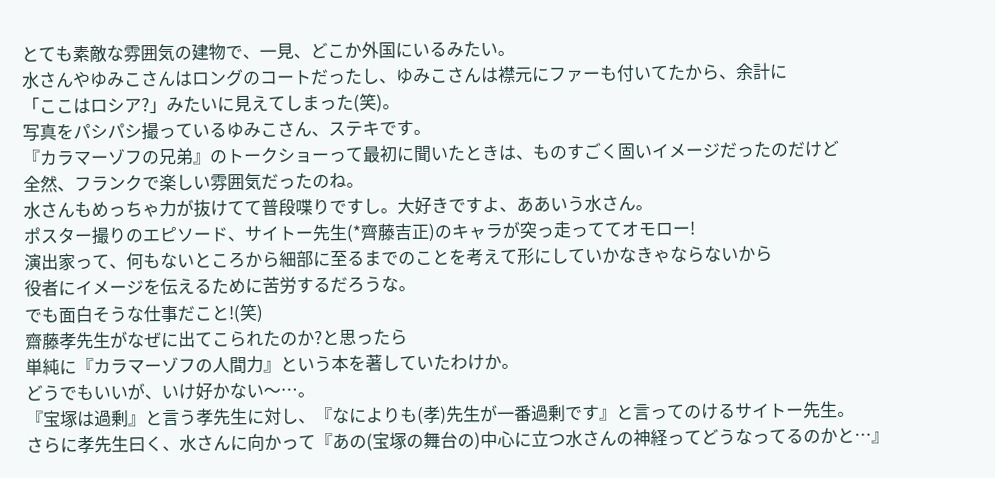とても素敵な雰囲気の建物で、一見、どこか外国にいるみたい。
水さんやゆみこさんはロングのコートだったし、ゆみこさんは襟元にファーも付いてたから、余計に
「ここはロシア?」みたいに見えてしまった(笑)。
写真をパシパシ撮っているゆみこさん、ステキです。
『カラマーゾフの兄弟』のトークショーって最初に聞いたときは、ものすごく固いイメージだったのだけど
全然、フランクで楽しい雰囲気だったのね。
水さんもめっちゃ力が抜けてて普段喋りですし。大好きですよ、ああいう水さん。
ポスター撮りのエピソード、サイトー先生(*齊藤吉正)のキャラが突っ走っててオモロー!
演出家って、何もないところから細部に至るまでのことを考えて形にしていかなきゃならないから
役者にイメージを伝えるために苦労するだろうな。
でも面白そうな仕事だこと!(笑)
齋藤孝先生がなぜに出てこられたのか?と思ったら
単純に『カラマーゾフの人間力』という本を著していたわけか。
どうでもいいが、いけ好かない〜…。
『宝塚は過剰』と言う孝先生に対し、『なによりも(孝)先生が一番過剰です』と言ってのけるサイトー先生。
さらに孝先生曰く、水さんに向かって『あの(宝塚の舞台の)中心に立つ水さんの神経ってどうなってるのかと…』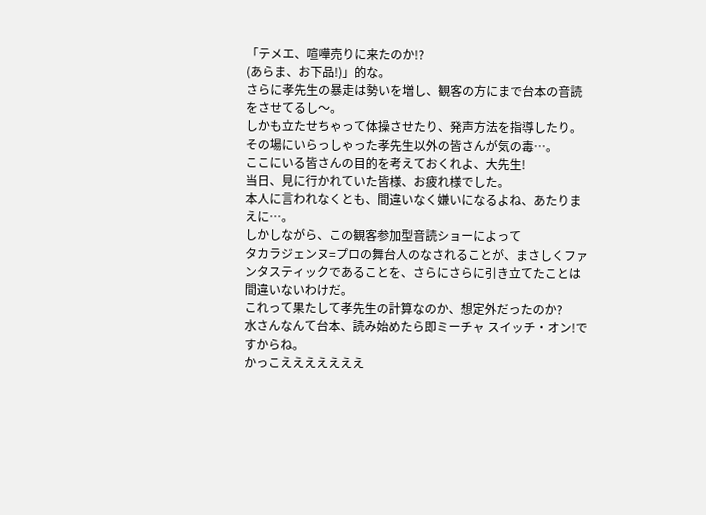「テメエ、喧嘩売りに来たのか!?
(あらま、お下品!)」的な。
さらに孝先生の暴走は勢いを増し、観客の方にまで台本の音読をさせてるし〜。
しかも立たせちゃって体操させたり、発声方法を指導したり。
その場にいらっしゃった孝先生以外の皆さんが気の毒…。
ここにいる皆さんの目的を考えておくれよ、大先生!
当日、見に行かれていた皆様、お疲れ様でした。
本人に言われなくとも、間違いなく嫌いになるよね、あたりまえに…。
しかしながら、この観客参加型音読ショーによって
タカラジェンヌ=プロの舞台人のなされることが、まさしくファンタスティックであることを、さらにさらに引き立てたことは間違いないわけだ。
これって果たして孝先生の計算なのか、想定外だったのか?
水さんなんて台本、読み始めたら即ミーチャ スイッチ・オン!ですからね。
かっこえええええええ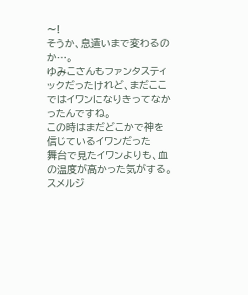〜!
そうか、息遣いまで変わるのか…。
ゆみこさんもファンタスティックだったけれど、まだここではイワンになりきってなかったんですね。
この時はまだどこかで神を信じているイワンだった
舞台で見たイワンよりも、血の温度が高かった気がする。
スメルジ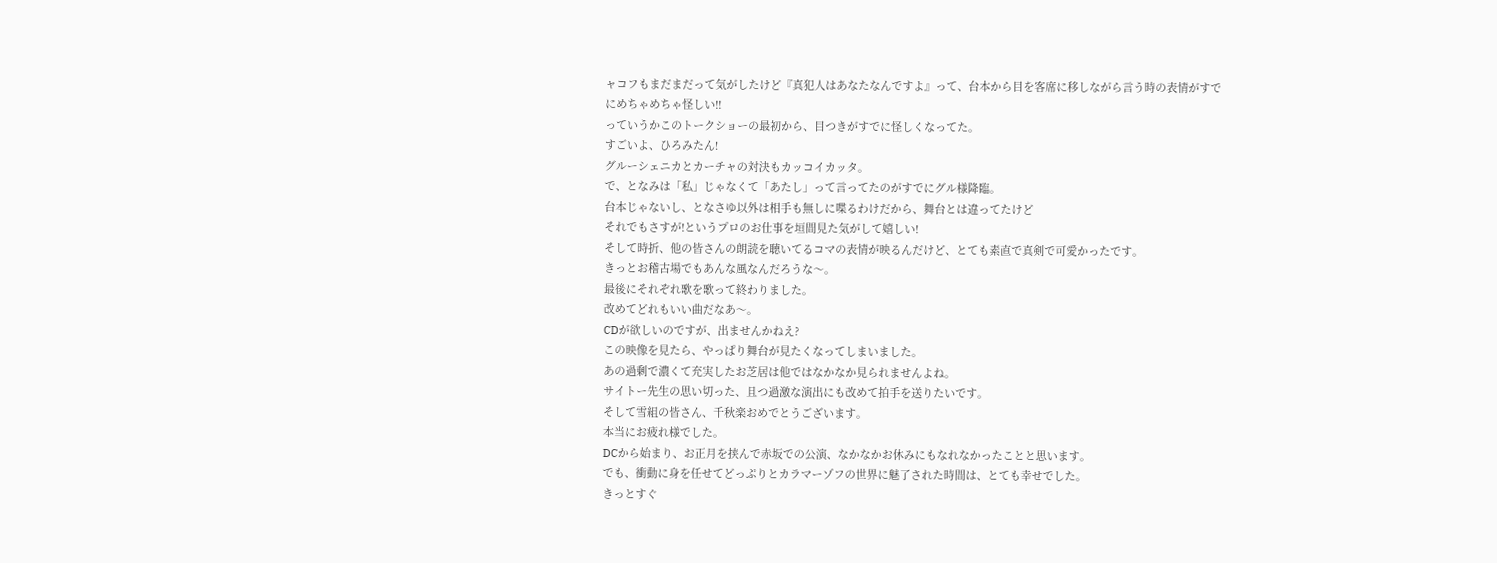ャコフもまだまだって気がしたけど『真犯人はあなたなんですよ』って、台本から目を客席に移しながら言う時の表情がすでにめちゃめちゃ怪しい!!
っていうかこのトークショーの最初から、目つきがすでに怪しくなってた。
すごいよ、ひろみたん!
グルーシェニカとカーチャの対決もカッコイカッタ。
で、となみは「私」じゃなくて「あたし」って言ってたのがすでにグル様降臨。
台本じゃないし、となさゆ以外は相手も無しに喋るわけだから、舞台とは違ってたけど
それでもさすが!というプロのお仕事を垣間見た気がして嬉しい!
そして時折、他の皆さんの朗読を聴いてるコマの表情が映るんだけど、とても素直で真剣で可愛かったです。
きっとお稽古場でもあんな風なんだろうな〜。
最後にそれぞれ歌を歌って終わりました。
改めてどれもいい曲だなあ〜。
CDが欲しいのですが、出ませんかねえ?
この映像を見たら、やっぱり舞台が見たくなってしまいました。
あの過剰で濃くて充実したお芝居は他ではなかなか見られませんよね。
サイトー先生の思い切った、且つ過激な演出にも改めて拍手を送りたいです。
そして雪組の皆さん、千秋楽おめでとうございます。
本当にお疲れ様でした。
DCから始まり、お正月を挟んで赤坂での公演、なかなかお休みにもなれなかったことと思います。
でも、衝動に身を任せてどっぷりとカラマーゾフの世界に魅了された時間は、とても幸せでした。
きっとすぐ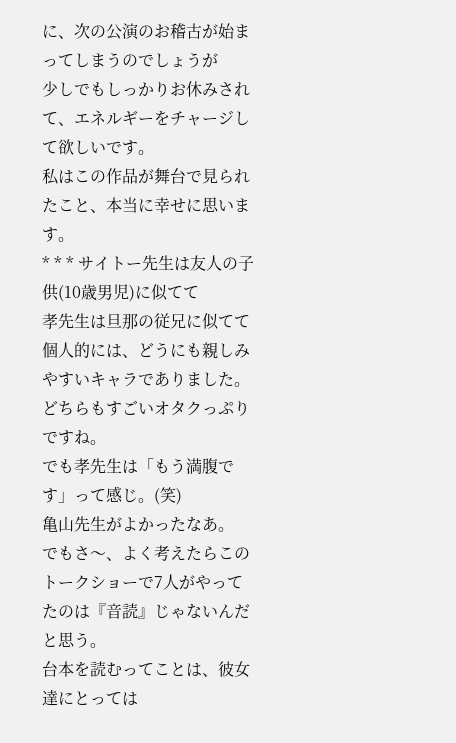に、次の公演のお稽古が始まってしまうのでしょうが
少しでもしっかりお休みされて、エネルギーをチャージして欲しいです。
私はこの作品が舞台で見られたこと、本当に幸せに思います。
* * * サイトー先生は友人の子供(10歳男児)に似てて
孝先生は旦那の従兄に似てて
個人的には、どうにも親しみやすいキャラでありました。
どちらもすごいオタクっぷりですね。
でも孝先生は「もう満腹です」って感じ。(笑)
亀山先生がよかったなあ。
でもさ〜、よく考えたらこのトークショーで7人がやってたのは『音読』じゃないんだと思う。
台本を読むってことは、彼女達にとっては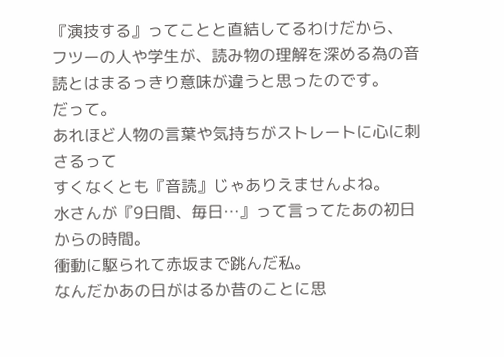『演技する』ってことと直結してるわけだから、
フツーの人や学生が、読み物の理解を深める為の音読とはまるっきり意味が違うと思ったのです。
だって。
あれほど人物の言葉や気持ちがストレートに心に刺さるって
すくなくとも『音読』じゃありえませんよね。
水さんが『9日間、毎日…』って言ってたあの初日からの時間。
衝動に駆られて赤坂まで跳んだ私。
なんだかあの日がはるか昔のことに思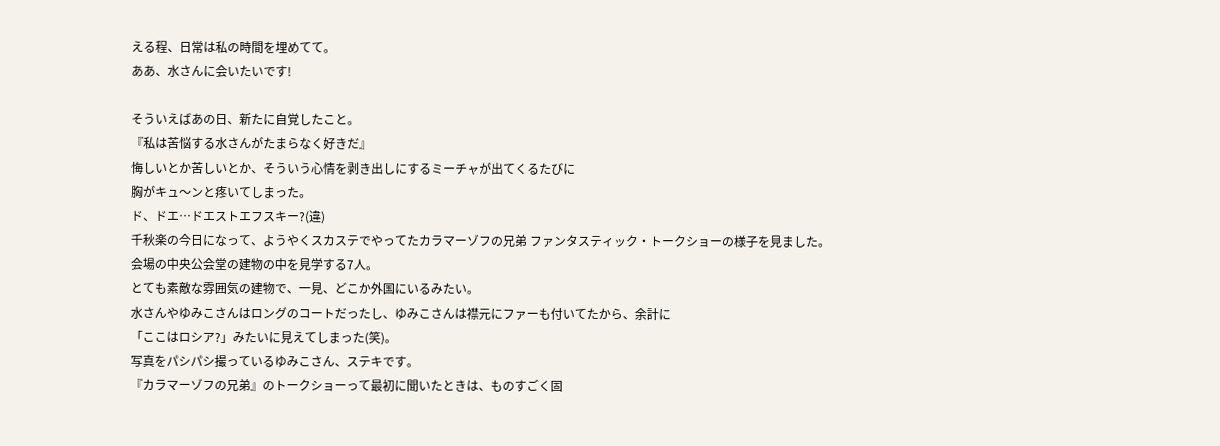える程、日常は私の時間を埋めてて。
ああ、水さんに会いたいです!

そういえばあの日、新たに自覚したこと。
『私は苦悩する水さんがたまらなく好きだ』
悔しいとか苦しいとか、そういう心情を剥き出しにするミーチャが出てくるたびに
胸がキュ〜ンと疼いてしまった。
ド、ドエ…ドエストエフスキー?(違)
千秋楽の今日になって、ようやくスカステでやってたカラマーゾフの兄弟 ファンタスティック・トークショーの様子を見ました。
会場の中央公会堂の建物の中を見学する7人。
とても素敵な雰囲気の建物で、一見、どこか外国にいるみたい。
水さんやゆみこさんはロングのコートだったし、ゆみこさんは襟元にファーも付いてたから、余計に
「ここはロシア?」みたいに見えてしまった(笑)。
写真をパシパシ撮っているゆみこさん、ステキです。
『カラマーゾフの兄弟』のトークショーって最初に聞いたときは、ものすごく固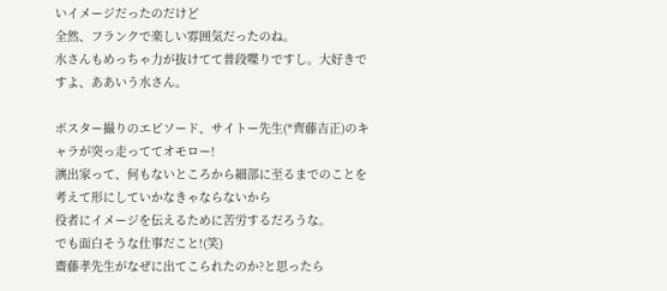いイメージだったのだけど
全然、フランクで楽しい雰囲気だったのね。
水さんもめっちゃ力が抜けてて普段喋りですし。大好きですよ、ああいう水さん。

ポスター撮りのエピソード、サイトー先生(*齊藤吉正)のキャラが突っ走っててオモロー!
演出家って、何もないところから細部に至るまでのことを考えて形にしていかなきゃならないから
役者にイメージを伝えるために苦労するだろうな。
でも面白そうな仕事だこと!(笑)
齋藤孝先生がなぜに出てこられたのか?と思ったら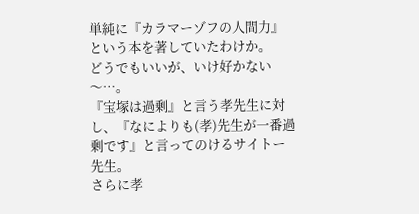単純に『カラマーゾフの人間力』という本を著していたわけか。
どうでもいいが、いけ好かない〜…。
『宝塚は過剰』と言う孝先生に対し、『なによりも(孝)先生が一番過剰です』と言ってのけるサイトー先生。
さらに孝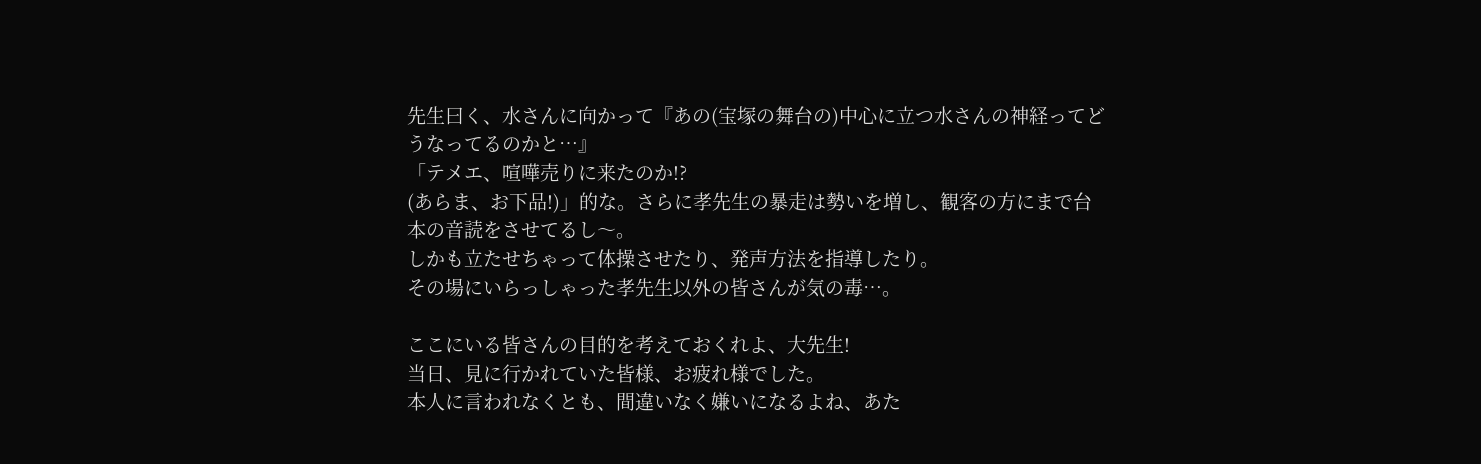先生曰く、水さんに向かって『あの(宝塚の舞台の)中心に立つ水さんの神経ってどうなってるのかと…』
「テメエ、喧嘩売りに来たのか!?
(あらま、お下品!)」的な。さらに孝先生の暴走は勢いを増し、観客の方にまで台本の音読をさせてるし〜。
しかも立たせちゃって体操させたり、発声方法を指導したり。
その場にいらっしゃった孝先生以外の皆さんが気の毒…。

ここにいる皆さんの目的を考えておくれよ、大先生!
当日、見に行かれていた皆様、お疲れ様でした。
本人に言われなくとも、間違いなく嫌いになるよね、あた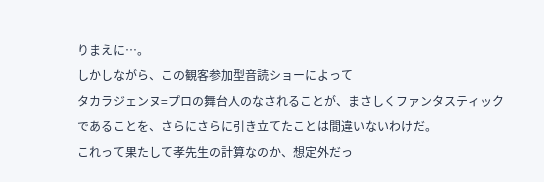りまえに…。
しかしながら、この観客参加型音読ショーによって
タカラジェンヌ=プロの舞台人のなされることが、まさしくファンタスティックであることを、さらにさらに引き立てたことは間違いないわけだ。
これって果たして孝先生の計算なのか、想定外だっ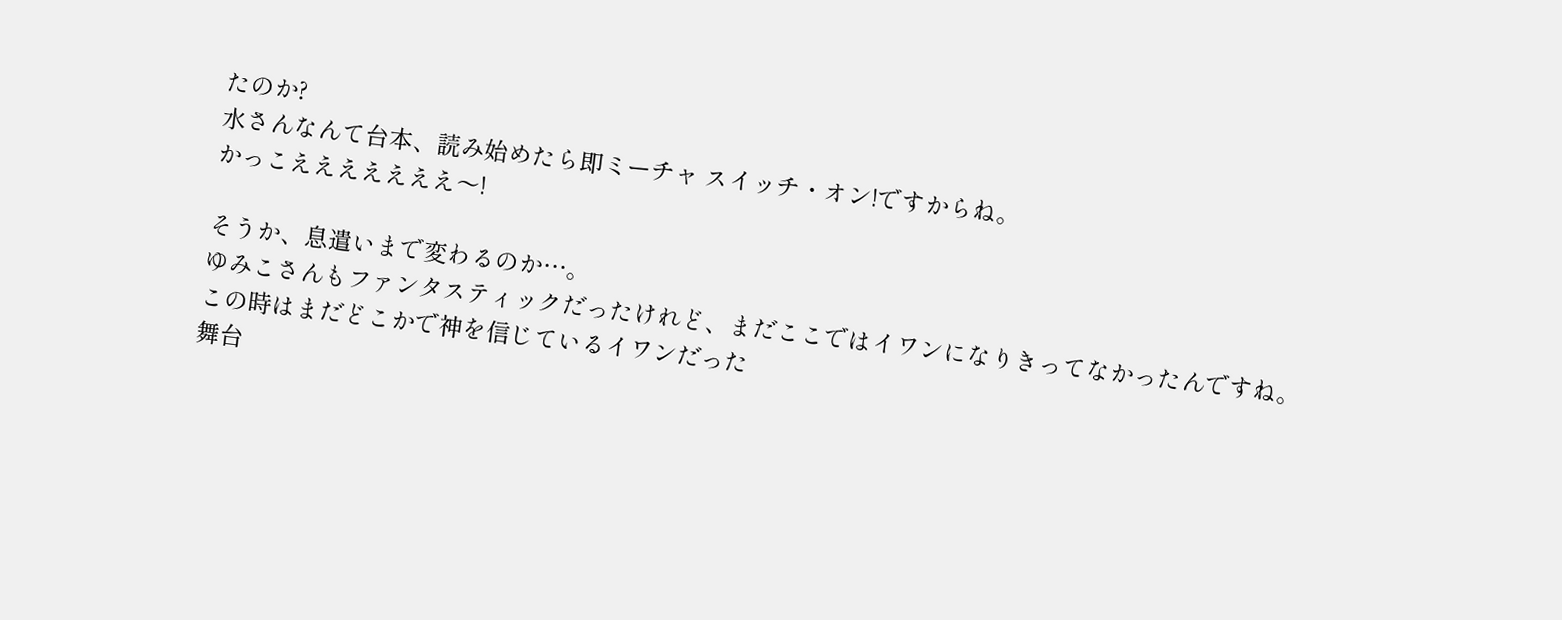たのか?
水さんなんて台本、読み始めたら即ミーチャ スイッチ・オン!ですからね。
かっこえええええええ〜!

そうか、息遣いまで変わるのか…。
ゆみこさんもファンタスティックだったけれど、まだここではイワンになりきってなかったんですね。
この時はまだどこかで神を信じているイワンだった
舞台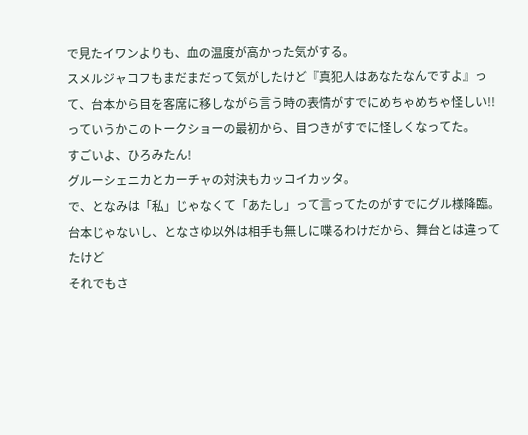で見たイワンよりも、血の温度が高かった気がする。
スメルジャコフもまだまだって気がしたけど『真犯人はあなたなんですよ』って、台本から目を客席に移しながら言う時の表情がすでにめちゃめちゃ怪しい!!
っていうかこのトークショーの最初から、目つきがすでに怪しくなってた。
すごいよ、ひろみたん!
グルーシェニカとカーチャの対決もカッコイカッタ。
で、となみは「私」じゃなくて「あたし」って言ってたのがすでにグル様降臨。
台本じゃないし、となさゆ以外は相手も無しに喋るわけだから、舞台とは違ってたけど
それでもさ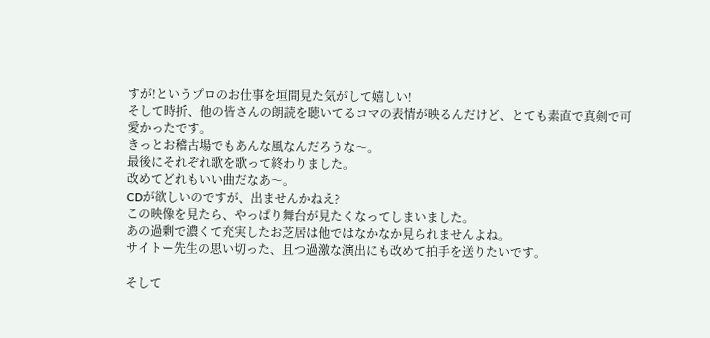すが!というプロのお仕事を垣間見た気がして嬉しい!
そして時折、他の皆さんの朗読を聴いてるコマの表情が映るんだけど、とても素直で真剣で可愛かったです。
きっとお稽古場でもあんな風なんだろうな〜。
最後にそれぞれ歌を歌って終わりました。
改めてどれもいい曲だなあ〜。
CDが欲しいのですが、出ませんかねえ?
この映像を見たら、やっぱり舞台が見たくなってしまいました。
あの過剰で濃くて充実したお芝居は他ではなかなか見られませんよね。
サイトー先生の思い切った、且つ過激な演出にも改めて拍手を送りたいです。

そして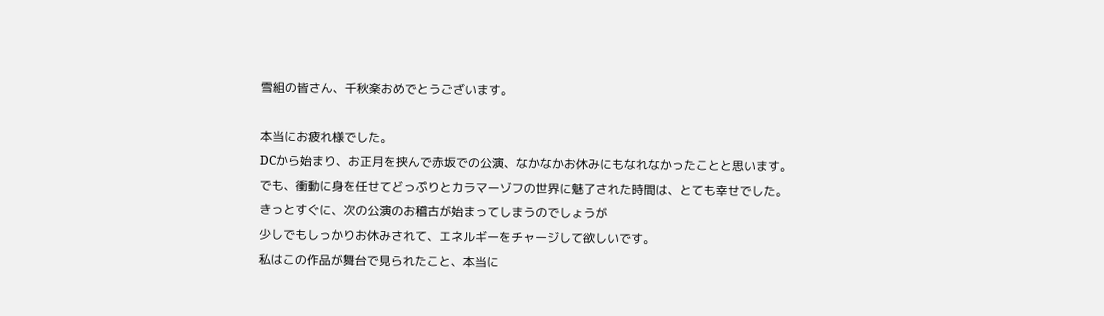雪組の皆さん、千秋楽おめでとうございます。

本当にお疲れ様でした。
DCから始まり、お正月を挟んで赤坂での公演、なかなかお休みにもなれなかったことと思います。
でも、衝動に身を任せてどっぷりとカラマーゾフの世界に魅了された時間は、とても幸せでした。
きっとすぐに、次の公演のお稽古が始まってしまうのでしょうが
少しでもしっかりお休みされて、エネルギーをチャージして欲しいです。
私はこの作品が舞台で見られたこと、本当に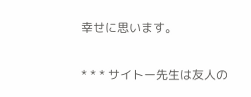幸せに思います。

* * * サイトー先生は友人の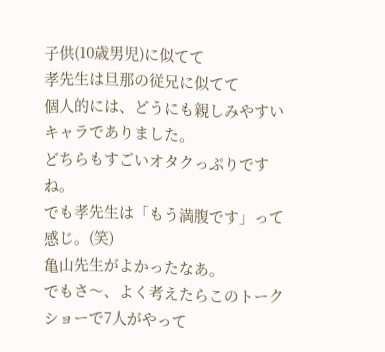子供(10歳男児)に似てて
孝先生は旦那の従兄に似てて
個人的には、どうにも親しみやすいキャラでありました。
どちらもすごいオタクっぷりですね。
でも孝先生は「もう満腹です」って感じ。(笑)
亀山先生がよかったなあ。
でもさ〜、よく考えたらこのトークショーで7人がやって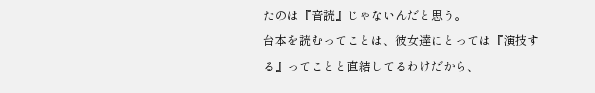たのは『音読』じゃないんだと思う。
台本を読むってことは、彼女達にとっては『演技する』ってことと直結してるわけだから、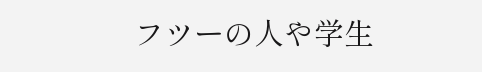フツーの人や学生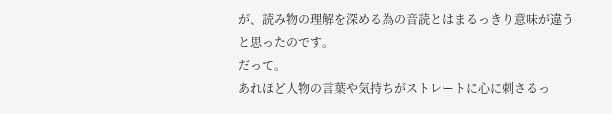が、読み物の理解を深める為の音読とはまるっきり意味が違うと思ったのです。
だって。
あれほど人物の言葉や気持ちがストレートに心に刺さるっ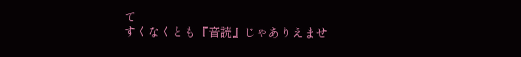て
すくなくとも『音読』じゃありえませ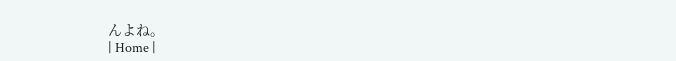んよね。
| Home |